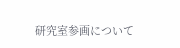研究室参画について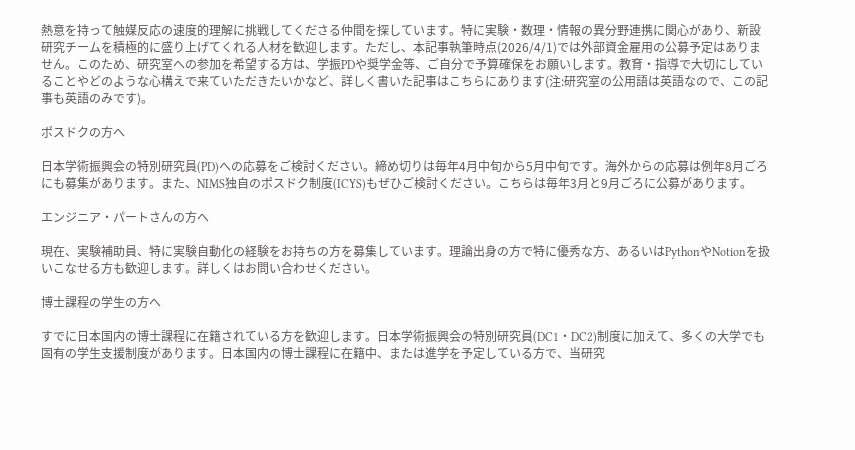熱意を持って触媒反応の速度的理解に挑戦してくださる仲間を探しています。特に実験・数理・情報の異分野連携に関心があり、新設研究チームを積極的に盛り上げてくれる人材を歓迎します。ただし、本記事執筆時点(2026/4/1)では外部資金雇用の公募予定はありません。このため、研究室への参加を希望する方は、学振PDや奨学金等、ご自分で予算確保をお願いします。教育・指導で大切にしていることやどのような心構えで来ていただきたいかなど、詳しく書いた記事はこちらにあります(注:研究室の公用語は英語なので、この記事も英語のみです)。

ポスドクの方へ

日本学術振興会の特別研究員(PD)への応募をご検討ください。締め切りは毎年4月中旬から5月中旬です。海外からの応募は例年8月ごろにも募集があります。また、NIMS独自のポスドク制度(ICYS)もぜひご検討ください。こちらは毎年3月と9月ごろに公募があります。

エンジニア・パートさんの方へ

現在、実験補助員、特に実験自動化の経験をお持ちの方を募集しています。理論出身の方で特に優秀な方、あるいはPythonやNotionを扱いこなせる方も歓迎します。詳しくはお問い合わせください。

博士課程の学生の方へ

すでに日本国内の博士課程に在籍されている方を歓迎します。日本学術振興会の特別研究員(DC1・DC2)制度に加えて、多くの大学でも固有の学生支援制度があります。日本国内の博士課程に在籍中、または進学を予定している方で、当研究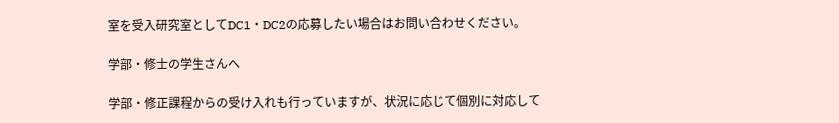室を受入研究室としてDC1・DC2の応募したい場合はお問い合わせください。

学部・修士の学生さんへ

学部・修正課程からの受け入れも行っていますが、状況に応じて個別に対応して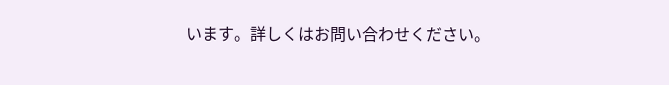います。詳しくはお問い合わせください。